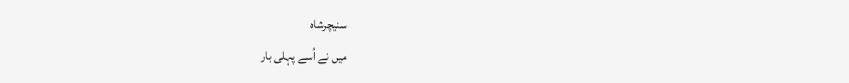سنیچرشاہ
میں نے اُسے پہلی بار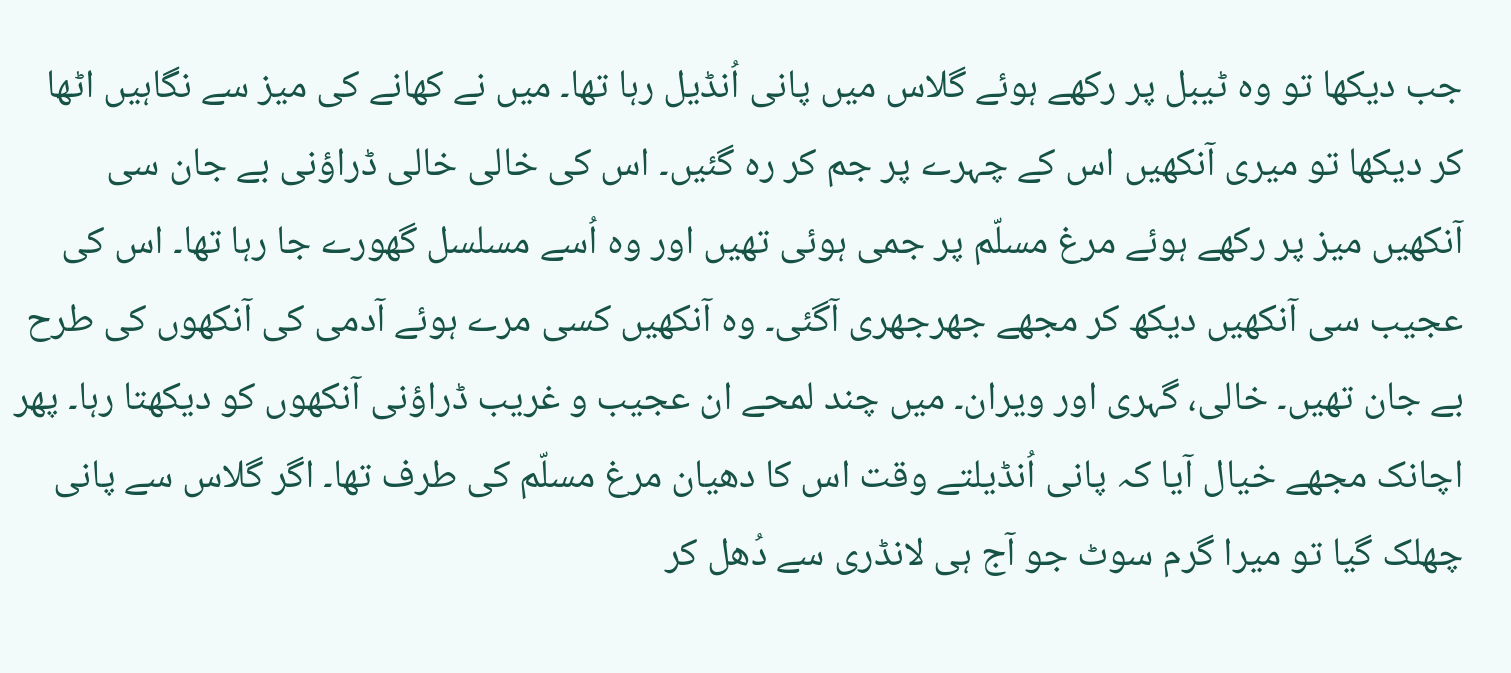جب دیکھا تو وہ ٹیبل پر رکھے ہوئے گلاس میں پانی اُنڈیل رہا تھا۔ میں نے کھانے کی میز سے نگاہیں اٹھا کر دیکھا تو میری آنکھیں اس کے چہرے پر جم کر رہ گئیں۔ اس کی خالی خالی ڈراؤنی بے جان سی آنکھیں میز پر رکھے ہوئے مرغ مسلّم پر جمی ہوئی تھیں اور وہ اُسے مسلسل گھورے جا رہا تھا۔ اس کی عجیب سی آنکھیں دیکھ کر مجھے جھرجھری آگئی۔ وہ آنکھیں کسی مرے ہوئے آدمی کی آنکھوں کی طرح بے جان تھیں۔ خالی، گہری اور ویران۔ میں چند لمحے ان عجیب و غریب ڈراؤنی آنکھوں کو دیکھتا رہا۔ پھر اچانک مجھے خیال آیا کہ پانی اُنڈیلتے وقت اس کا دھیان مرغ مسلّم کی طرف تھا۔ اگر گلاس سے پانی چھلک گیا تو میرا گرم سوٹ جو آج ہی لانڈری سے دُھل کر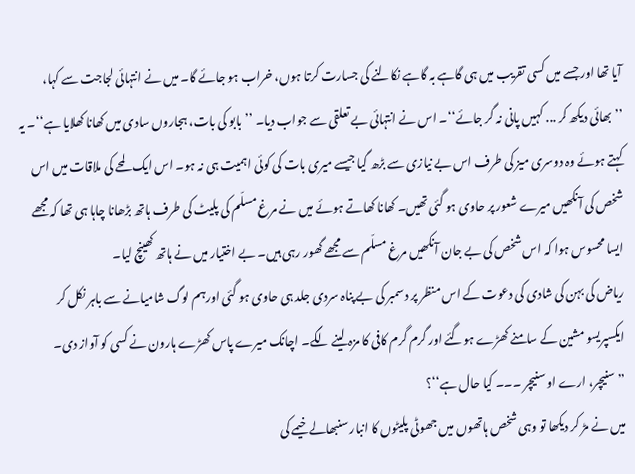آیا تھا اور جسے میں کسی تقریب میں ہی گاہے بہ گاہے نکالنے کی جسارت کرتا ہوں، خراب ہو جائے گا۔ میں نے انتہائی لجاجت سے کہا، ’’بھائی دیکھ کر ... کہیں پانی نہ گر جائے‘‘۔ اس نے انتہائی بے تعلقی سے جواب دیا۔ ’’بابو کی بات، ہجاروں سادی میں کھانا کھلایا ہے‘‘۔ یہ کہتے ہوئے وہ دوسری میز کی طرف اس بے نیازی سے بڑھ گیا جیسے میری بات کی کوئی اہمیت ہی نہ ہو۔ اس ایک لمحے کی ملاقات میں اس شخص کی آنکھیں میرے شعور پر حاوی ہو گئی تھیں۔ کھانا کھاتے ہوئے میں نے مرغ مسلّم کی پلیٹ کی طرف ہاتھ بڑھانا چاہا ہی تھا کہ مجھے ایسا محسوس ہوا کہ اس شخص کی بے جان آنکھیں مرغ مسلّم سے مجھے گھور رہی ہیں۔ بے اختیار میں نے ہاتھ کھینچ لیا۔
ریاض کی بہن کی شادی کی دعوت کے اس منظر پر دسمبر کی بے پناہ سردی جلد ہی حاوی ہو گئی اورہم لوگ شامیانے سے باہر نکل کر ایکسپریسو مشین کے سامنے کھڑے ہوگئے اور گرم گرم کافی کا مزہ لینے لگے۔ اچانک میرے پاس کھڑے ہارون نے کسی کو آواز دی۔
’’سنیچر، ارے او سنیچر ۔۔۔ کیا حال ہے‘‘؟
میں نے مڑ کر دیکھا تو وہی شخص ہاتھوں میں جھوٹی پلیٹوں کا انبار سنبھالے خیمے کی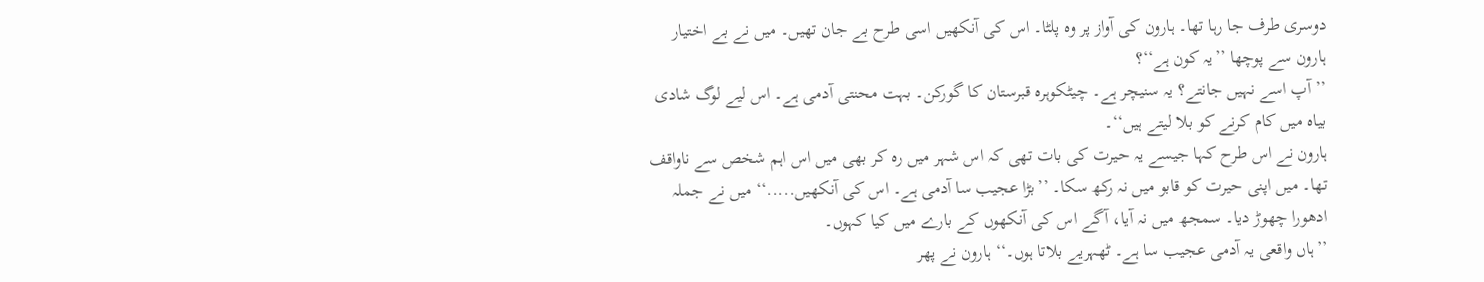دوسری طرف جا رہا تھا۔ ہارون کی آواز پر وہ پلٹا۔ اس کی آنکھیں اسی طرح بے جان تھیں۔ میں نے بے اختیار ہارون سے پوچھا ’’یہ کون ہے‘‘؟
’’آپ اسے نہیں جانتے؟ یہ سنیچر ہے۔ چیٹکوہرہ قبرستان کا گورکن۔ بہت محنتی آدمی ہے۔ اس لیے لوگ شادی بیاہ میں کام کرنے کو بلا لیتے ہیں‘‘۔
ہارون نے اس طرح کہا جیسے یہ حیرت کی بات تھی کہ اس شہر میں رہ کر بھی میں اس اہم شخص سے ناواقف تھا۔ میں اپنی حیرت کو قابو میں نہ رکھ سکا۔ ’’بڑا عجیب سا آدمی ہے۔ اس کی آنکھیں.....‘‘ میں نے جملہ ادھورا چھوڑ دیا۔ سمجھ میں نہ آیا، آگے اس کی آنکھوں کے بارے میں کیا کہوں۔
’’ہاں واقعی یہ آدمی عجیب سا ہے۔ ٹھہریے بلاتا ہوں۔‘‘ ہارون نے پھر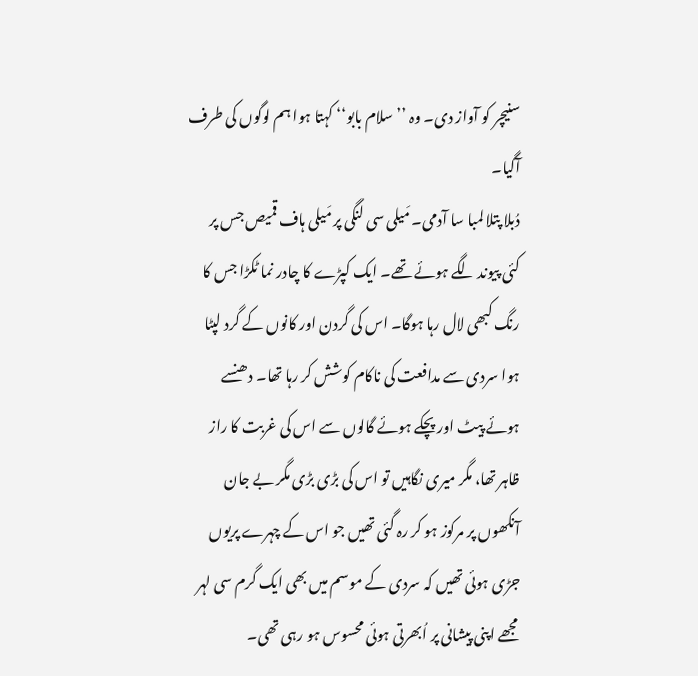سنیچر کو آواز دی۔ وہ ’’سلام بابو‘‘ کہتا ہوا ہم لوگوں کی طرف آگیا۔
دُبلا پتلا لمبا سا آدمی۔ مَیلی سی لُنگی پر مَیلی ہاف قمیص جس پر کئی پیوند لگے ہوئے تھے۔ ایک کپڑے کا چادر نما ٹکڑا جس کا رنگ کبھی لال رہا ہوگا۔ اس کی گردن اور کانوں کے گرد لپٹا ہوا سردی سے مدافعت کی ناکام کوشش کر رہا تھا۔ دھنسے ہوئے پیٹ اور پچکے ہوئے گالوں سے اس کی غربت کا راز ظاہر تھا، مگر میری نگاہیں تو اس کی بڑی بڑی مگر بے جان آنکھوں پر مرکوز ہو کر رہ گئی تھیں جو اس کے چہرے پریوں جڑی ہوئی تھیں کہ سردی کے موسم میں بھی ایک گرم سی لہر مجھے اپنی پیشانی پر اُبھرتی ہوئی محسوس ہو رہی تھی۔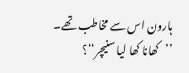ہارون اس سے مخاطب تھے۔
’’کھانا کھا لیا سنیچر‘‘؟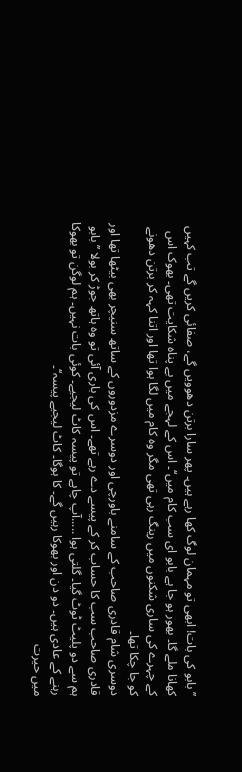’’بابو کی بات! ابھی تو مہمان لوگ کھا رہے ہیں۔ پھر سارا برتن دھوویں گے، صفائی کریں گے تب کہیں کھانا ملے گا۔ بھور ہو جا ہے بابو ای سب کام میں‘‘۔ اس کے لہجے میں بے پناہ شکایت تھی۔ بھوک اس کے چہرے کی ساری شکنوں میں رینگ رہی تھی مگر وہ کام میں لگا ہوا تھا اور اتنا کہہ کر برتن دھونے کو جا چکا تھا۔
دوسری شام قادری صاحب کے سامنے باورچی اور دوسرے مزدوروں کے ساتھ سنیچر بھی بیٹھا تھا اور قادری صاحب سب کا حساب کر کے پیسے دے رہے تھے۔ اس کی باری آئی تو وہ ہاتھ جوڑ کر بولا ’’بابو ہم سے دو پلیٹ ٹوٹ گیا۔ گلتی ہوا .....آپ چاہے تو پیسہ کاٹ لیجیے۔ کوئی بات نہیں۔ ہم لوگن تو بھوکا رہنے کے عادی ہیں۔ دو دن اور بھوکا رہیں گے۔ کا ہوگا۔ کاٹ لیجیے پیسہ‘‘۔
میں حیرت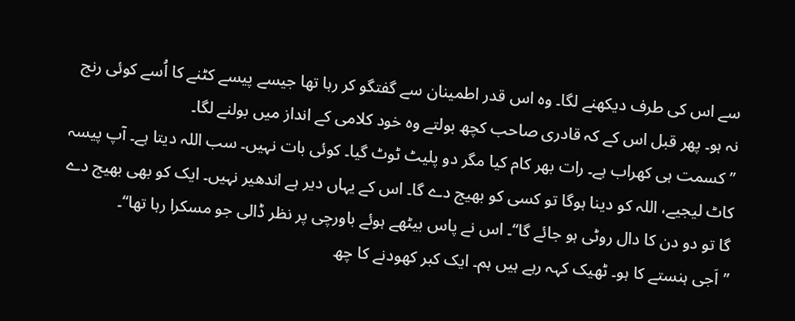سے اس کی طرف دیکھنے لگا۔ وہ اس قدر اطمینان سے گفتگو کر رہا تھا جیسے پیسے کٹنے کا اُسے کوئی رنج نہ ہو۔ پھر قبل اس کے کہ قادری صاحب کچھ بولتے وہ خود کلامی کے انداز میں بولنے لگا۔
’’کسمت ہی کھراب ہے۔ رات بھر کام کیا مگر دو پلیٹ ٹوٹ گیا۔ کوئی بات نہیں۔ سب اللہ دیتا ہے۔ آپ پیسہ کاٹ لیجیے، اللہ کو دینا ہوگا تو کسی کو بھیج دے گا۔ اس کے یہاں دیر ہے اندھیر نہیں۔ ایک کو بھی بھیج دے گا تو دو دن کا دال روٹی ہو جائے گا‘‘۔ اس نے پاس بیٹھے ہوئے باورچی پر نظر ڈالی جو مسکرا رہا تھا‘‘۔
’’اَجی ہنستے کا ہو۔ ٹھیک کہہ رہے ہیں ہم۔ ایک کبر کھودنے کا چھ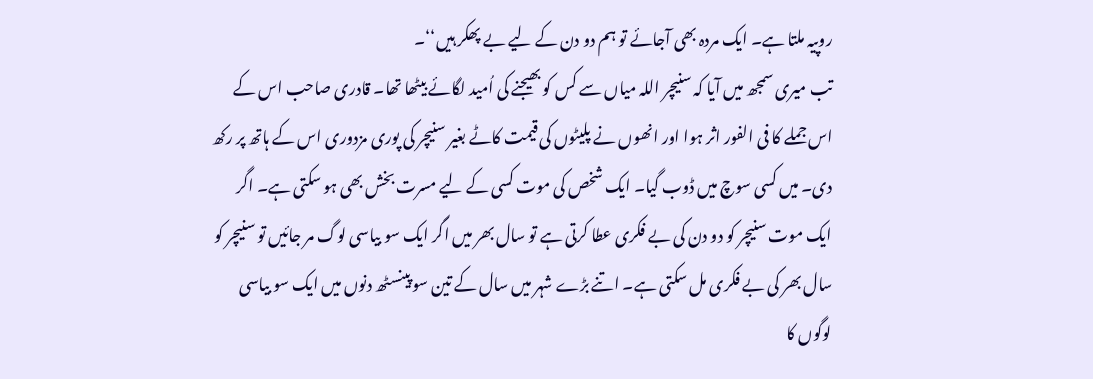روپیہ ملتا ہے۔ ایک مردہ بھی آجائے تو ہم دو دن کے لیے بے پھکر ہیں‘‘۔
تب میری سمجھ میں آیا کہ سنیچر اللہ میاں سے کس کو بھیجنے کی اُمید لگائے بیٹھا تھا۔ قادری صاحب اس کے اس جملے کا فی الفور اثر ہوا اور انھوں نے پلیٹوں کی قیمت کاٹے بغیر سنیچر کی پوری مزدوری اس کے ہاتھ پر رکھ دی۔ میں کسی سوچ میں ڈوب گیا۔ ایک شخص کی موت کسی کے لیے مسرت بخش بھی ہو سکتی ہے۔ اگر ایک موت سنیچر کو دو دن کی بے فکری عطا کرتی ہے تو سال بھر میں اگر ایک سو بیاسی لوگ مر جائیں تو سنیچر کو سال بھر کی بے فکری مل سکتی ہے۔ اتنے بڑے شہر میں سال کے تین سو پینسٹھ دنوں میں ایک سو بیاسی لوگوں کا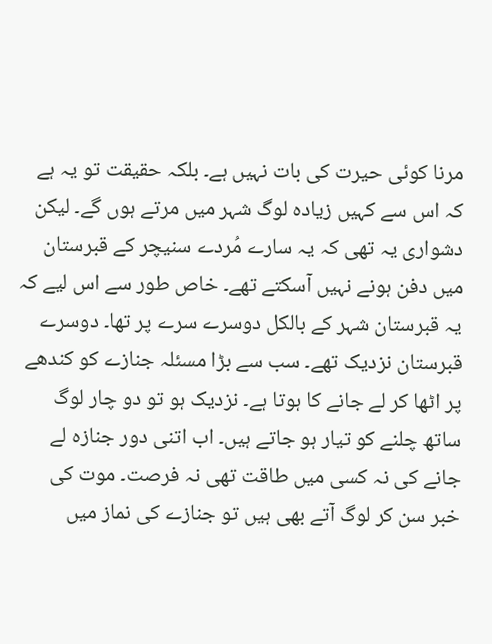مرنا کوئی حیرت کی بات نہیں ہے۔ بلکہ حقیقت تو یہ ہے کہ اس سے کہیں زیادہ لوگ شہر میں مرتے ہوں گے۔ لیکن دشواری یہ تھی کہ یہ سارے مُردے سنیچر کے قبرستان میں دفن ہونے نہیں آسکتے تھے۔ خاص طور سے اس لیے کہ یہ قبرستان شہر کے بالکل دوسرے سرے پر تھا۔ دوسرے قبرستان نزدیک تھے۔ سب سے بڑا مسئلہ جنازے کو کندھے پر اٹھا کر لے جانے کا ہوتا ہے۔ نزدیک ہو تو دو چار لوگ ساتھ چلنے کو تیار ہو جاتے ہیں۔ اب اتنی دور جنازہ لے جانے کی نہ کسی میں طاقت تھی نہ فرصت۔ موت کی خبر سن کر لوگ آتے بھی ہیں تو جنازے کی نماز میں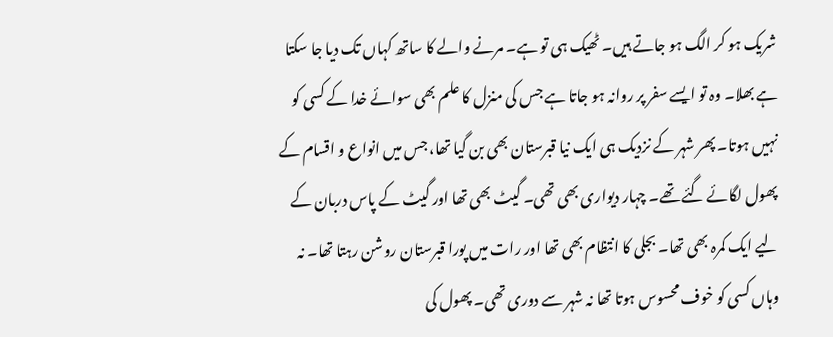شریک ہو کر الگ ہو جاتے ہیں۔ ٹھیک ہی تو ہے۔ مرنے والے کا ساتھ کہاں تک دیا جا سکتا ہے بھلا۔ وہ تو ایسے سفر پر روانہ ہو جاتا ہے جس کی منزل کا علم بھی سوائے خدا کے کسی کو نہیں ہوتا۔ پھر شہر کے نزدیک ہی ایک نیا قبرستان بھی بن گیا تھا، جس میں انواع و اقسام کے پھول لگائے گئے تھے۔ چہار دیواری بھی تھی۔ گیٹ بھی تھا اور گیٹ کے پاس دربان کے لیے ایک کمرہ بھی تھا۔ بجلی کا انتظام بھی تھا اور رات میں پورا قبرستان روشن رہتا تھا۔ نہ وہاں کسی کو خوف محسوس ہوتا تھا نہ شہر سے دوری تھی۔ پھول کی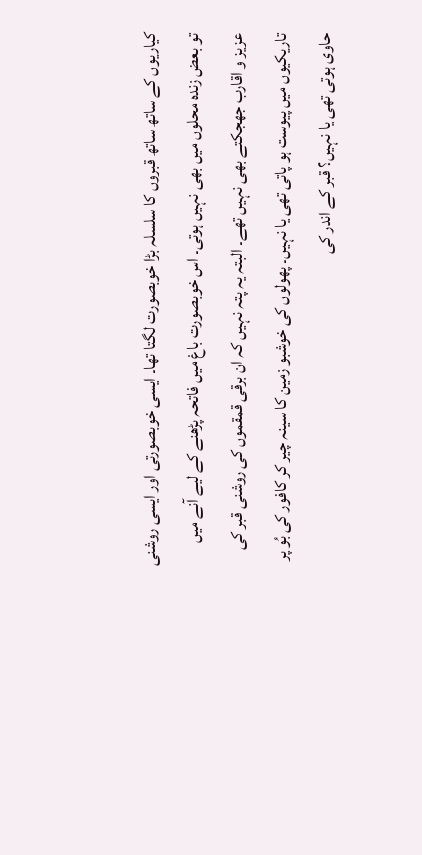کیاریوں کے ساتھ ساتھ قبروں کا سلسلہ بڑا خوبصورت لگتا تھا۔ ایسی خوبصورتی اور ایسی روشنی تو بعض زندہ محلوں میں بھی نہیں ہوتی۔ اس خوبصورت باغ میں فاتحہ پڑھنے کے لیے آنے میں عزیز و اقارب جھجکتے بھی نہیں تھے۔ البتہ یہ پتہ نہیں کہ ان برقی قمقموں کی روشنی قبر کی تاریکیوں میں پیوست ہو پاتی تھی یا نہیں۔ پھولوں کی خوشبو زمین کا سینہ چیر کر کافور کی بُو پر حاوی ہوتی تھی یا نہیں؟ قبر کے اندر کی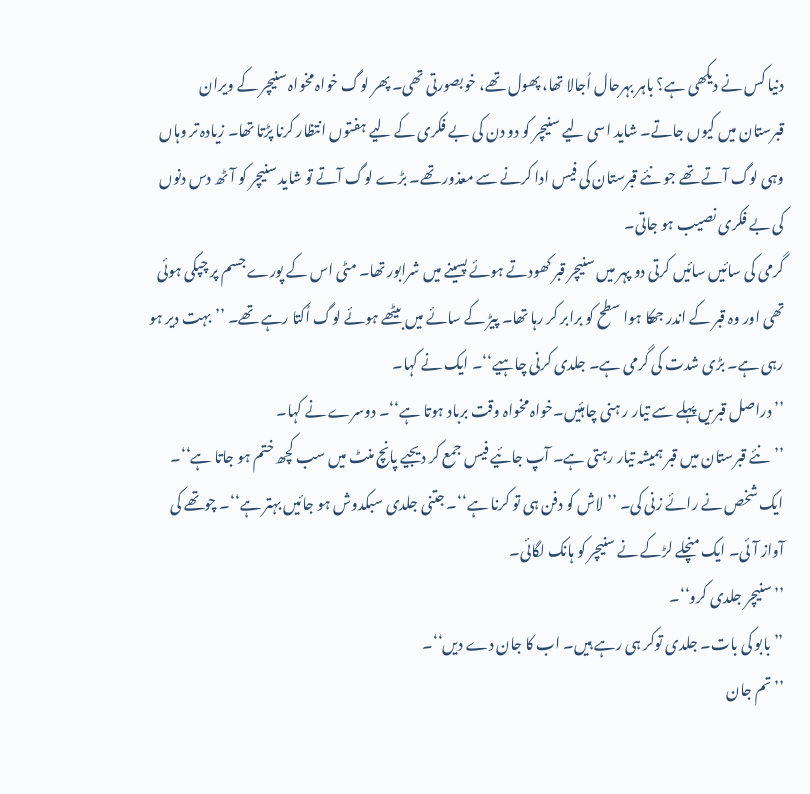دنیا کس نے دیکھی ہے؟ باہر بہرحال اُجالا تھا، پھول تھے، خوبصورتی تھی۔ پھر لوگ خواہ مخواہ سنیچر کے ویران قبرستان میں کیوں جاتے۔ شاید اسی لیے سنیچر کو دو دن کی بے فکری کے لیے ہفتوں انتظار کرنا پڑتا تھا۔ زیادہ تر وہاں وہی لوگ آتے تھے جو نئے قبرستان کی فیس ادا کرنے سے معذور تھے۔ بڑے لوگ آتے تو شاید سنیچر کو آٹھ دس دنوں کی بے فکری نصیب ہو جاتی۔
گرمی کی سائیں سائیں کرتی دو پہر میں سنیچر قبر کھودتے ہوئے پسینے میں شرابور تھا۔ مٹی اس کے پورے جسم پر چپکی ہوئی تھی اور وہ قبر کے اندر جھکا ہوا سطح کو برابر کر رہا تھا۔ پیڑ کے سائے میں بیٹھے ہوئے لوگ اُکتا رہے تھے۔ ’’بہت دیر ہو رہی ہے۔ بڑی شدت کی گرمی ہے۔ جلدی کرنی چاہیے‘‘۔ ایک نے کہا۔
’’دراصل قبریں پہلے سے تیار ر ہنی چاہئیں۔خواہ مخواہ وقت برباد ہوتا ہے‘‘۔ دوسرے نے کہا۔
’’نئے قبرستان میں قبر ہمیشہ تیار رہتی ہے۔ آپ جائیے فیس جمع کر دیجیے پانچ منٹ میں سب کچھ ختم ہو جاتا ہے‘‘۔ ایک شخص نے رائے زنی کی۔ ’’لاش کو دفن ہی تو کرنا ہے‘‘۔ جتنی جلدی سبکدوش ہو جائیں بہتر ہے‘‘۔ چوتھے کی آواز آئی۔ ایک منچلے لڑکے نے سنیچر کو ہانک لگائی۔
’’سنیچر جلدی کرو‘‘۔
’’بابو کی بات۔ جلدی توکر ہی رہے ہیں۔ اب کا جان دے دیں‘‘۔
’’تم جان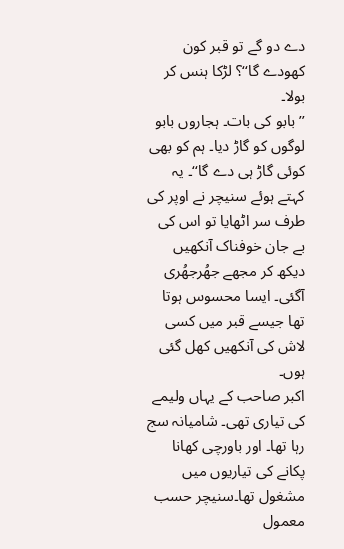دے دو گے تو قبر کون کھودے گا‘‘؟ لڑکا ہنس کر بولا۔
’’بابو کی بات۔ ہجاروں بابو لوگوں کو گاڑ دیا۔ ہم کو بھی کوئی گاڑ ہی دے گا‘‘۔ یہ کہتے ہوئے سنیچر نے اوپر کی طرف سر اٹھایا تو اس کی بے جان خوفناک آنکھیں دیکھ کر مجھے جھُرجھُری آگئی۔ ایسا محسوس ہوتا تھا جیسے قبر میں کسی لاش کی آنکھیں کھل گئی ہوں۔
اکبر صاحب کے یہاں ولیمے کی تیاری تھی۔ شامیانہ سج رہا تھا۔ اور باورچی کھانا پکانے کی تیاریوں میں مشغول تھا۔سنیچر حسب معمول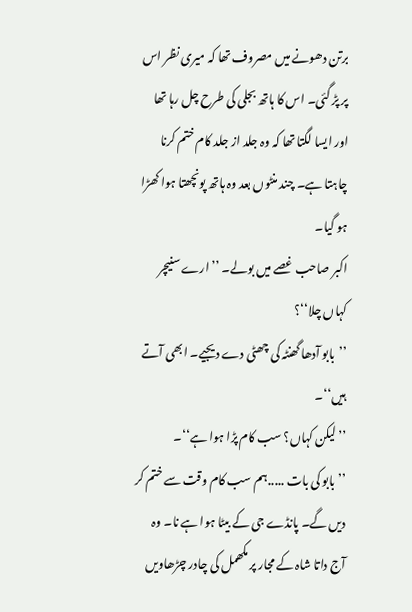برتن دھونے میں مصروف تھا کہ میری نظر اس پر پڑ گئی۔ اس کا ہاتھ بجلی کی طرح چل رہا تھا اور ایسا لگتا تھا کہ وہ جلد از جلد کام ختم کرنا چاہتا ہے۔ چند منٹوں بعد وہ ہاتھ پونچھتا ہوا کھڑا ہو گیا۔
اکبر صاحب غصے میں بولے۔ ’’ارے سنیچر کہاں چلا‘‘؟
’’بابو آدھا گھنٹہ کی چھٹی دے دیجیے۔ ابھی آتے ہیں‘‘۔
’’لیکن کہاں؟ سب کام پڑا ہوا ہے‘‘۔
’’بابو کی بات .....ہم سب کام وقت سے ختم کر دیں گے۔ پانڈے جی کے بیٹا ہوا ہے نا۔ وہ آج داتا شاہ کے مجار پر مکھمل کی چادر چڑھاویں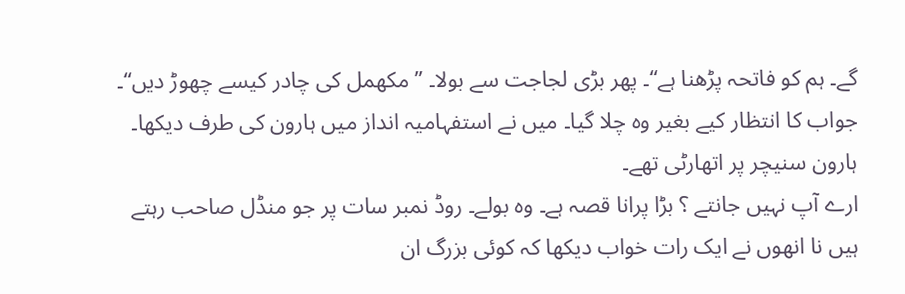گے۔ ہم کو فاتحہ پڑھنا ہے‘‘۔ پھر بڑی لجاجت سے بولا۔ ’’مکھمل کی چادر کیسے چھوڑ دیں‘‘۔
جواب کا انتظار کیے بغیر وہ چلا گیا۔ میں نے استفہامیہ انداز میں ہارون کی طرف دیکھا۔ ہارون سنیچر پر اتھارٹی تھے۔
ارے آپ نہیں جانتے ؟ بڑا پرانا قصہ ہے۔ وہ بولے۔ روڈ نمبر سات پر جو منڈل صاحب رہتے ہیں نا انھوں نے ایک رات خواب دیکھا کہ کوئی بزرگ ان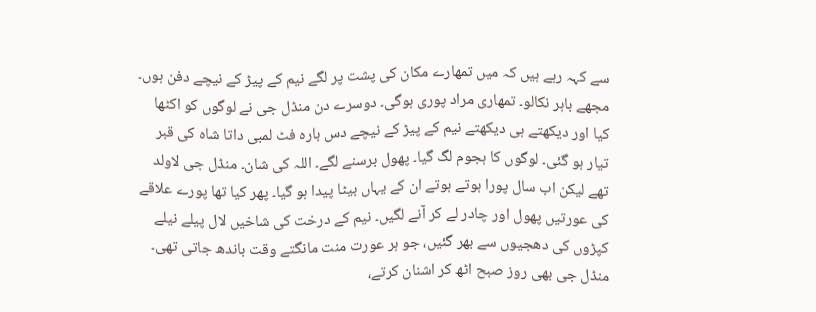سے کہہ رہے ہیں کہ میں تمھارے مکان کی پشت پر لگے نیم کے پیڑ کے نیچے دفن ہوں۔ مجھے باہر نکالو۔ تمھاری مراد پوری ہوگی۔ دوسرے دن منڈل جی نے لوگوں کو اکٹھا کیا اور دیکھتے ہی دیکھتے نیم کے پیڑ کے نیچے دس بارہ فٹ لمبی داتا شاہ کی قبر تیار ہو گئی۔ لوگوں کا ہجوم لگ گیا۔ پھول برسنے لگے۔ اللہ کی شان۔ منڈل جی لاولد تھے لیکن اب سال پورا ہوتے ہوتے ان کے یہاں بیٹا پیدا ہو گیا۔ پھر کیا تھا پورے علاقے کی عورتیں پھول اور چادر لے کر آنے لگیں۔ نیم کے درخت کی شاخیں لال پیلے نیلے کپڑوں کی دھجیوں سے بھر گئیں، جو ہر عورت منت مانگتے وقت باندھ جاتی تھی۔ منڈل جی بھی روز صبح اٹھ کر اشنان کرتے،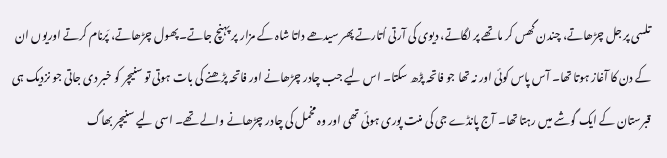تلسی پر جل چڑھاتے، چندن گھس کر ماتھے پر لگاتے، دیوی کی آرتی اُتارتے پھر سیدھے داتا شاہ کے مزار پر پہنچ جاتے۔ پھول چڑھاتے، پَرنام کرتے اوریوں ان کے دن کا آغاز ہوتا تھا۔ آس پاس کوئی اور نہ تھا جو فاتحہ پڑھ سکتا۔ اس لیے جب چادر چڑھانے اور فاتحہ پڑھنے کی بات ہوتی تو سنیچر کو خبر دی جاتی جو نزدیک ہی قبرستان کے ایک گوشے میں رہتا تھا۔ آج پانڈے جی کی منت پوری ہوئی تھی اور وہ مخمل کی چادر چڑھانے والے تھے۔ اسی لیے سنیچر بھاگ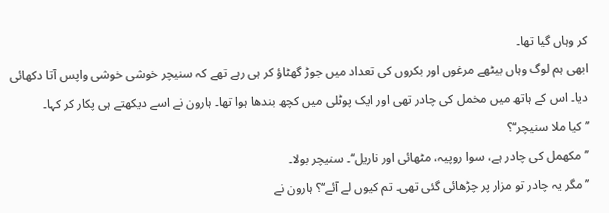کر وہاں گیا تھا۔
ابھی ہم لوگ وہاں بیٹھے مرغوں اور بکروں کی تعداد میں جوڑ گھٹاؤ کر ہی رہے تھے کہ سنیچر خوشی خوشی واپس آتا دکھائی دیا۔ اس کے ہاتھ میں مخمل کی چادر تھی اور ایک پوٹلی میں کچھ بندھا ہوا تھا۔ ہارون نے اسے دیکھتے ہی پکار کر کہا۔
’’کیا ملا سنیچر‘‘؟
’’مکھمل کی چادر ہے، سوا روپیہ، مٹھائی اور ناریل‘‘۔ سنیچر بولا۔
’’مگر یہ چادر تو مزار پر چڑھائی گئی تھی۔ تم کیوں لے آئے‘‘؟ ہارون نے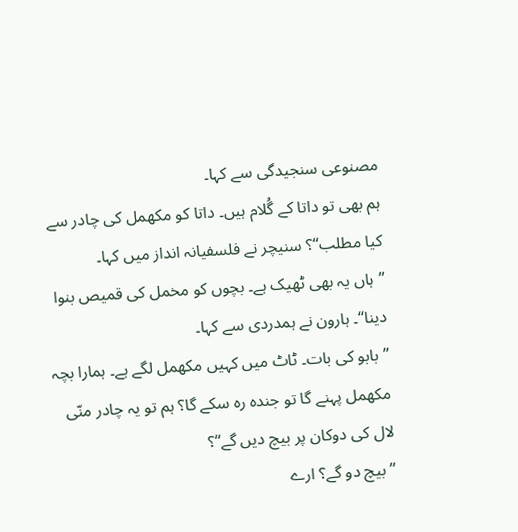مصنوعی سنجیدگی سے کہا۔
ہم بھی تو داتا کے گُلام ہیں۔ داتا کو مکھمل کی چادر سے کیا مطلب‘‘؟ سنیچر نے فلسفیانہ انداز میں کہا۔
’’ہاں یہ بھی ٹھیک ہے۔ بچوں کو مخمل کی قمیص بنوا دینا‘‘۔ ہارون نے ہمدردی سے کہا۔
’’بابو کی بات۔ ٹاٹ میں کہیں مکھمل لگے ہے۔ ہمارا بچہ مکھمل پہنے گا تو جندہ رہ سکے گا؟ ہم تو یہ چادر منّی لال کی دوکان پر بیچ دیں گے‘‘؟
’’بیچ دو گے؟ ارے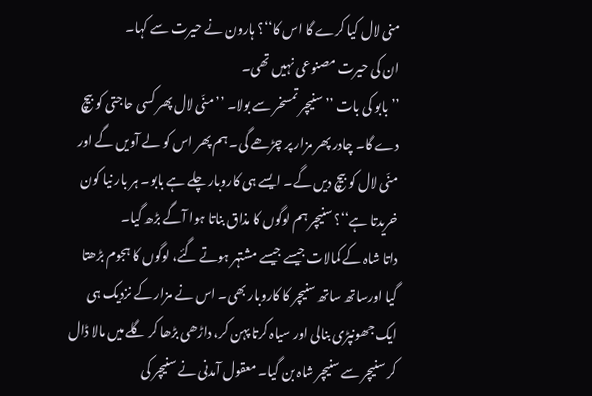منی لال کیا کرے گا اس کا‘‘؟ ہارون نے حیرت سے کہا۔
ان کی حیرت مصنوعی نہیں تھی۔
’’بابو کی بات ’’سنیچر تمسخر سے بولا۔ ’’منّی لال پھر کسی حاجتی کو بیچ دے گا۔ چادر پھر مزار پر چڑھے گی۔ ہم پھر اس کو لے آویں گے اور منّی لال کو بیچ دیں گے۔ ایسے ہی کاروبار چلے ہے بابو۔ ہر بار نیا کون خریدتا ہے‘‘؟ سنیچر ہم لوگوں کا مذاق بناتا ہوا آگے بڑھ گیا۔
داتا شاہ کے کمالات جیسے جیسے مشتہر ہوتے گئے، لوگوں کا ہجوم بڑھتا گیا اورساتھ ساتھ سنیچر کا کاروبار بھی۔ اس نے مزار کے نزدیک ہی ایک جھونپڑی بنالی اور سیاہ کرتا پہن کر، داڑھی بڑھا کر گلے میں مالا ڈال کر سنیچر سے سنیچر شاہ بن گیا۔ معقول آمدنی نے سنیچر کی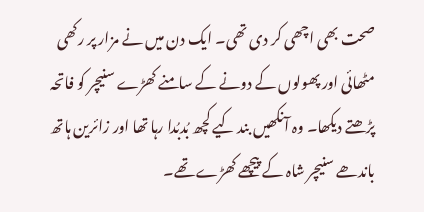صحت بھی اچھی کر دی تھی۔ ایک دن میں نے مزار پر رکھی مٹھائی اور پھولوں کے دونے کے سامنے کھڑے سنیچر کو فاتحہ پڑھتے دیکھا۔ وہ آنکھیں بند کیے کچھ بُدبُدا رہا تھا اور زائرین ہاتھ باندھے سنیچر شاہ کے پیچھے کھڑے تھے۔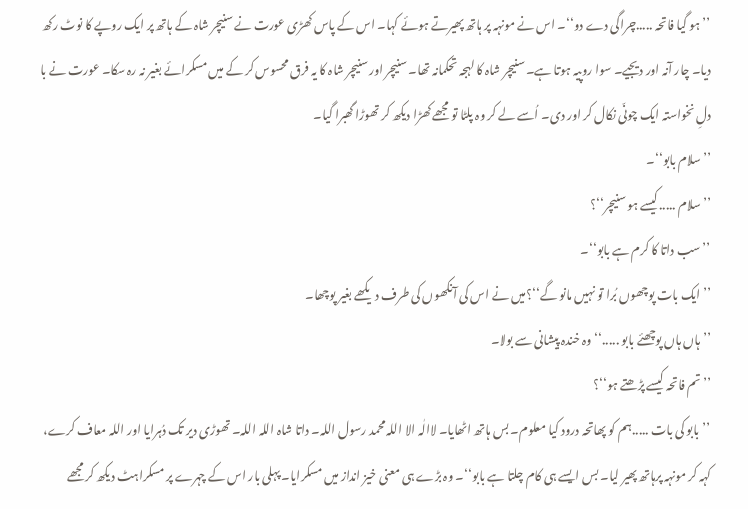’’ہو گیا فاتحہ .....چراگی دے دو‘‘۔ اس نے مونہہ پر ہاتھ پھیرتے ہوئے کہا۔ اس کے پاس کھڑی عورت نے سنیچر شاہ کے ہاتھ پر ایک روپے کا نوٹ رکھ دیا۔ چار آنہ اور دیجیے۔ سوا روپیہ ہوتا ہے۔ سنیچر شاہ کا لہجہ تحکمانہ تھا۔ سنیچر اور سنیچر شاہ کا یہ فرق محسوس کر کے میں مسکرائے بغیر نہ رہ سکا۔ عورت نے با دلِ نخواستہ ایک چونّی نکال کر اور دی۔ اُسے لے کر وہ پلٹا تو مجھے کھڑا دیکھ کر تھوڑا گھبرا گیا۔
’’سلام بابو‘‘۔
’’سلام .....کیسے ہو سنیچر‘‘؟
’’سب داتا کا کرم ہے بابو‘‘۔
’’ایک بات پوچھوں بُرا تو نہیں مانو گے‘‘؟میں نے اس کی آنکھوں کی طرف دیکھے بغیر پوچھا۔
’’ہاں ہاں پوچھئے بابو .....‘‘ وہ خندہ پیشانی سے بولا۔
’’تم فاتحہ کیسے پڑھتے ہو‘‘؟
’’بابو کی بات .....ہم کو پھاتحہ درود کیا معلوم۔ بس ہاتھ اٹھایا۔ لاالٰہ الا اللہ محمد رسول اللہ۔ داتا شاہ اللہ اللہ۔ تھوڑی دیر تک دُہرایا اور اللہ معاف کرے، کہہ کر مونہہ پرہاتھ پھیر لیا۔ بس ایسے ہی کام چلتا ہے بابو‘‘۔ وہ بڑے ہی معنی خیز انداز میں مسکرایا۔ پہلی بار اس کے چہرے پر مسکراہٹ دیکھ کر مجھے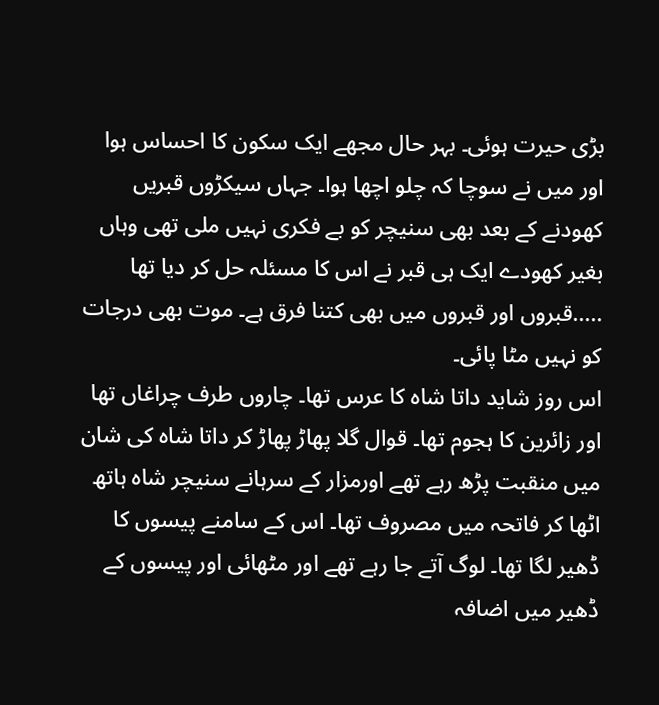بڑی حیرت ہوئی۔ بہر حال مجھے ایک سکون کا احساس ہوا اور میں نے سوچا کہ چلو اچھا ہوا۔ جہاں سیکڑوں قبریں کھودنے کے بعد بھی سنیچر کو بے فکری نہیں ملی تھی وہاں بغیر کھودے ایک ہی قبر نے اس کا مسئلہ حل کر دیا تھا .....قبروں اور قبروں میں بھی کتنا فرق ہے۔ موت بھی درجات کو نہیں مٹا پائی۔
اس روز شاید داتا شاہ کا عرس تھا۔ چاروں طرف چراغاں تھا اور زائرین کا ہجوم تھا۔ قوال گلا پھاڑ پھاڑ کر داتا شاہ کی شان میں منقبت پڑھ رہے تھے اورمزار کے سرہانے سنیچر شاہ ہاتھ اٹھا کر فاتحہ میں مصروف تھا۔ اس کے سامنے پیسوں کا ڈھیر لگا تھا۔ لوگ آتے جا رہے تھے اور مٹھائی اور پیسوں کے ڈھیر میں اضافہ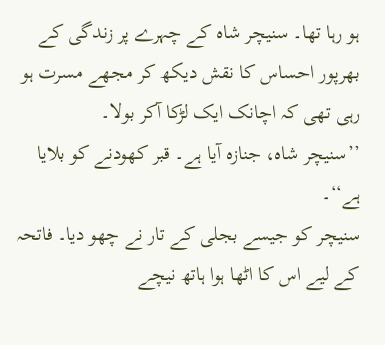ہو رہا تھا۔ سنیچر شاہ کے چہرے پر زندگی کے بھرپور احساس کا نقش دیکھ کر مجھے مسرت ہو رہی تھی کہ اچانک ایک لڑکا آکر بولا۔
’’سنیچر شاہ، جنازہ آیا ہے۔ قبر کھودنے کو بلایا ہے‘‘۔
سنیچر کو جیسے بجلی کے تار نے چھو دیا۔ فاتحہ کے لیے اس کا اٹھا ہوا ہاتھ نیچے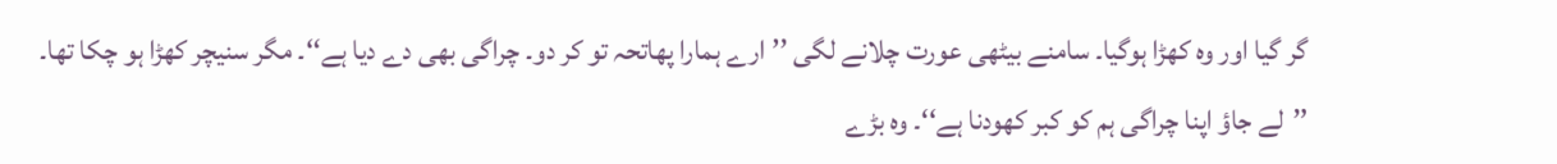گر گیا اور وہ کھڑا ہوگیا۔ سامنے بیٹھی عورت چلانے لگی ’’ارے ہمارا پھاتحہ تو کر دو۔ چراگی بھی دے دیا ہے‘‘۔ مگر سنیچر کھڑا ہو چکا تھا۔ ’’لے جاؤ اپنا چراگی ہم کو کبر کھودنا ہے‘‘۔ وہ بڑے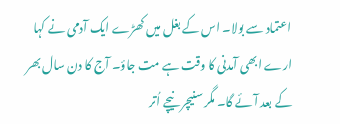اعتماد سے بولا۔ اس کے بغل میں کھڑے ایک آدمی نے کہا ارے ابھی آمدنی کا وقت ہے مت جاؤ۔ آج کا دن سال بھر کے بعد آئے گا۔ مگر سنیچر نیچے اُتر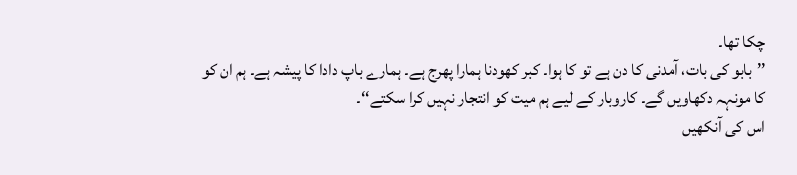چکا تھا۔
’’بابو کی بات، آمدنی کا دن ہے تو کا ہوا۔ کبر کھودنا ہمارا پھرج ہے۔ ہمارے باپ دادا کا پیشہ ہے۔ ہم ان کو کا مونہہ دکھاویں گے۔ کاروبار کے لیے ہم میت کو انتجار نہیں کرا سکتے‘‘۔
اس کی آنکھیں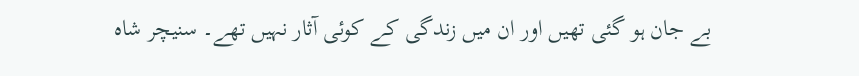بے جان ہو گئی تھیں اور ان میں زندگی کے کوئی آثار نہیں تھے۔ سنیچر شاہ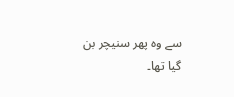سے وہ پھر سنیچر بن گیا تھا۔